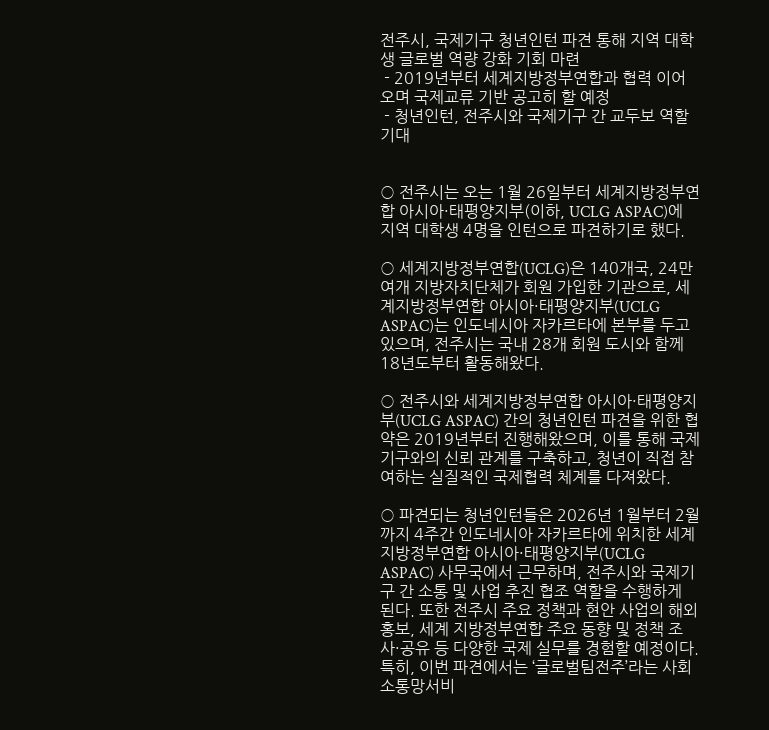전주시, 국제기구 청년인턴 파견 통해 지역 대학생 글로벌 역량 강화 기회 마련
 - 2019년부터 세계지방정부연합과 협력 이어오며 국제교류 기반 공고히 할 예정
 - 청년인턴, 전주시와 국제기구 간 교두보 역할 기대


○ 전주시는 오는 1월 26일부터 세계지방정부연합 아시아·태평양지부(이하, UCLG ASPAC)에 지역 대학생 4명을 인턴으로 파견하기로 했다.

○ 세계지방정부연합(UCLG)은 140개국, 24만여개 지방자치단체가 회원 가입한 기관으로, 세계지방정부연합 아시아·태평양지부(UCLG ASPAC)는 인도네시아 자카르타에 본부를 두고 있으며, 전주시는 국내 28개 회원 도시와 함께 18년도부터 활동해왔다.

○ 전주시와 세계지방정부연합 아시아·태평양지부(UCLG ASPAC) 간의 청년인턴 파견을 위한 협약은 2019년부터 진행해왔으며, 이를 통해 국제기구와의 신뢰 관계를 구축하고, 청년이 직접 참여하는 실질적인 국제협력 체계를 다져왔다.

○ 파견되는 청년인턴들은 2026년 1월부터 2월까지 4주간 인도네시아 자카르타에 위치한 세계지방정부연합 아시아·태평양지부(UCLG ASPAC) 사무국에서 근무하며, 전주시와 국제기구 간 소통 및 사업 추진 협조 역할을 수행하게 된다. 또한 전주시 주요 정책과 현안 사업의 해외 홍보, 세계 지방정부연합 주요 동향 및 정책 조사·공유 등 다양한 국제 실무를 경험할 예정이다. 특히, 이번 파견에서는 ‘글로벌팀전주’라는 사회소통망서비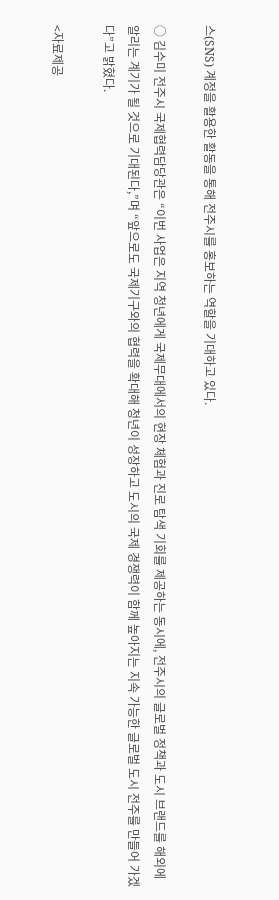스(SNS) 계정을 활용한 활동을 통해 전주시를 홍보하는 역할을 기대하고 있다.

○ 김수미 전주시 국제협력담당관은 “이번 사업은 지역 청년에게 국제무대에서의 현장 체험과 진로 탐색 기회를 제공하는 동시에, 전주시의 글로벌 정책과 도시 브랜드를 해외에 알리는 계기가 될 것으로 기대된다,”며 “앞으로도 국제기구와의 협력을 확대해 청년이 성장하고 도시의 국제 경쟁력이 함께 높아지는 지속 가능한 글로벌 도시 전주를 만들어 가겠다”고 밝혔다.

<자료제공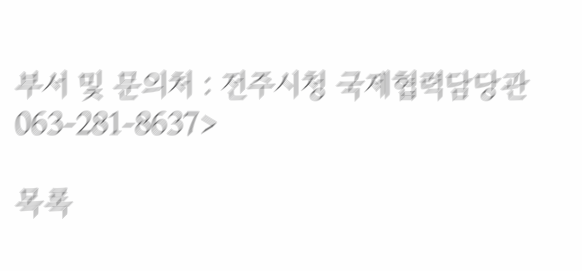부서 및 문의처 : 전주시청 국제협력담당관 063-281-8637>

목록